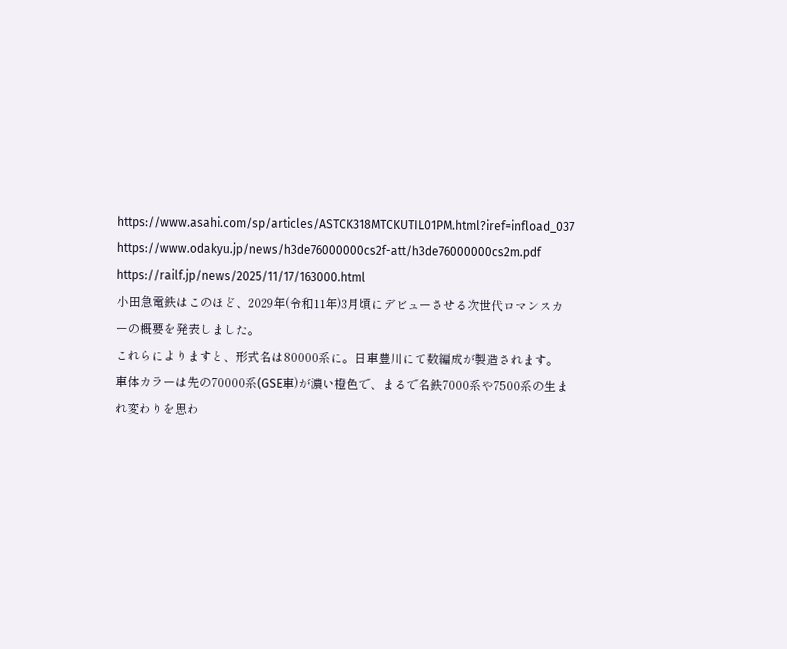https://www.asahi.com/sp/articles/ASTCK318MTCKUTIL01PM.html?iref=infload_037
https://www.odakyu.jp/news/h3de76000000cs2f-att/h3de76000000cs2m.pdf
https://railf.jp/news/2025/11/17/163000.html
小田急電鉄はこのほど、2029年(令和11年)3月頃にデビューさせる次世代ロマンスカーの概要を発表しました。
これらによりますと、形式名は80000系に。日車豊川にて数編成が製造されます。
車体カラーは先の70000系(GSE車)が濃い橙色で、まるで名鉄7000系や7500系の生まれ変わりを思わ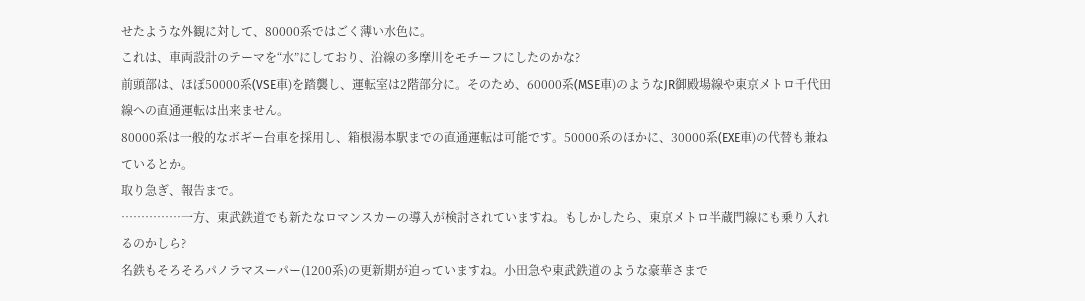せたような外観に対して、80000系ではごく薄い水色に。
これは、車両設計のテーマを“水”にしており、沿線の多摩川をモチーフにしたのかな?
前頭部は、ほぼ50000系(VSE車)を踏襲し、運転室は2階部分に。そのため、60000系(MSE車)のようなJR御殿場線や東京メトロ千代田線への直通運転は出来ません。
80000系は一般的なボギー台車を採用し、箱根湯本駅までの直通運転は可能です。50000系のほかに、30000系(EXE車)の代替も兼ねているとか。
取り急ぎ、報告まで。
……………一方、東武鉄道でも新たなロマンスカーの導入が検討されていますね。もしかしたら、東京メトロ半蔵門線にも乗り入れるのかしら?
名鉄もそろそろパノラマスーパー(1200系)の更新期が迫っていますね。小田急や東武鉄道のような豪華さまで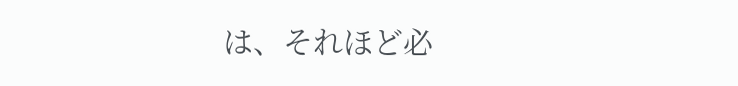は、それほど必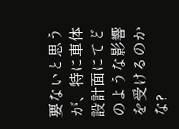要ないと思うが、特に車体設計面にてどのような影響を受けるのかな?